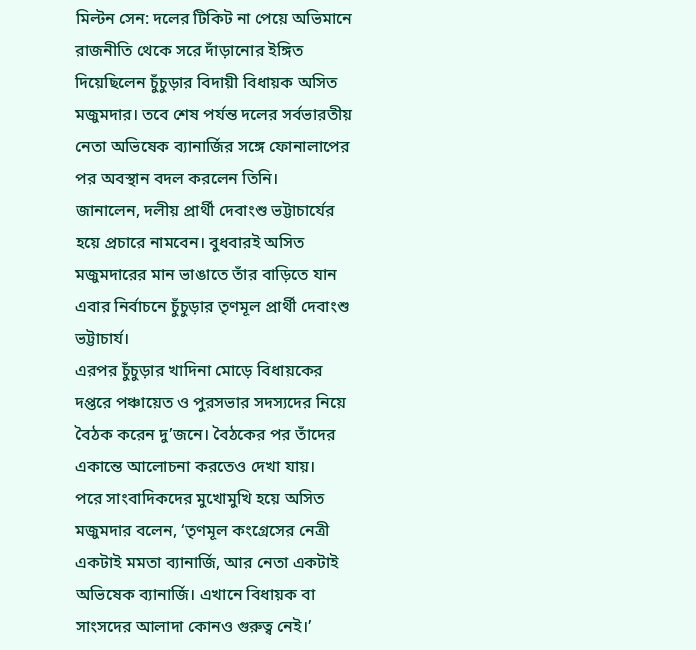মিল্টন সেন: দলের টিকিট না পেয়ে অভিমানে রাজনীতি থেকে সরে দাঁড়ানোর ইঙ্গিত দিয়েছিলেন চুঁচুড়ার বিদায়ী বিধায়ক অসিত মজুমদার। তবে শেষ পর্যন্ত দলের সর্বভারতীয় নেতা অভিষেক ব্যানার্জির সঙ্গে ফোনালাপের পর অবস্থান বদল করলেন তিনি।
জানালেন, দলীয় প্রার্থী দেবাংশু ভট্টাচার্যের হয়ে প্রচারে নামবেন। বুধবারই অসিত মজুমদারের মান ভাঙাতে তাঁর বাড়িতে যান এবার নির্বাচনে চুঁচুড়ার তৃণমূল প্রার্থী দেবাংশু ভট্টাচার্য।
এরপর চুঁচুড়ার খাদিনা মোড়ে বিধায়কের দপ্তরে পঞ্চায়েত ও পুরসভার সদস্যদের নিয়ে বৈঠক করেন দু’জনে। বৈঠকের পর তাঁদের একান্তে আলোচনা করতেও দেখা যায়।
পরে সাংবাদিকদের মুখোমুখি হয়ে অসিত মজুমদার বলেন, ‘তৃণমূল কংগ্রেসের নেত্রী একটাই মমতা ব্যানার্জি, আর নেতা একটাই অভিষেক ব্যানার্জি। এখানে বিধায়ক বা সাংসদের আলাদা কোনও গুরুত্ব নেই।’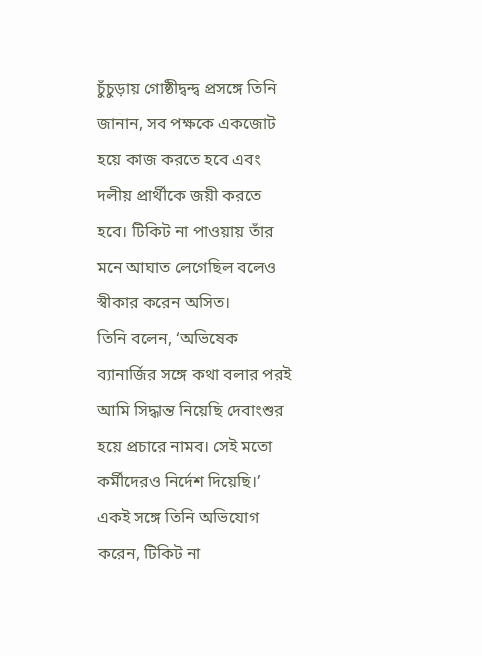চুঁচুড়ায় গোষ্ঠীদ্বন্দ্ব প্রসঙ্গে তিনি জানান, সব পক্ষকে একজোট হয়ে কাজ করতে হবে এবং দলীয় প্রার্থীকে জয়ী করতে হবে। টিকিট না পাওয়ায় তাঁর মনে আঘাত লেগেছিল বলেও স্বীকার করেন অসিত।
তিনি বলেন, ‘অভিষেক ব্যানার্জির সঙ্গে কথা বলার পরই আমি সিদ্ধান্ত নিয়েছি দেবাংশুর হয়ে প্রচারে নামব। সেই মতো কর্মীদেরও নির্দেশ দিয়েছি।’ একই সঙ্গে তিনি অভিযোগ করেন, টিকিট না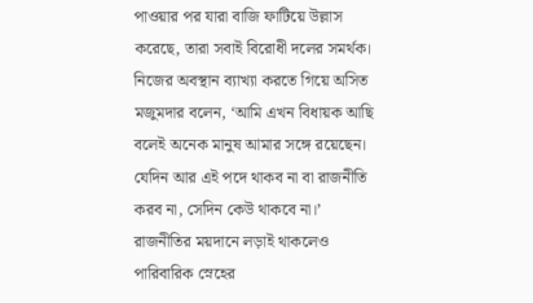পাওয়ার পর যারা বাজি ফাটিয়ে উল্লাস করেছে, তারা সবাই বিরোধী দলের সমর্থক।
নিজের অবস্থান ব্যাখ্যা করতে গিয়ে অসিত মজুমদার বলেন, ‘আমি এখন বিধায়ক আছি বলেই অনেক মানুষ আমার সঙ্গে রয়েছেন। যেদিন আর এই পদে থাকব না বা রাজনীতি করব না, সেদিন কেউ থাকবে না।’
রাজনীতির ময়দানে লড়াই থাকলেও পারিবারিক স্নেহের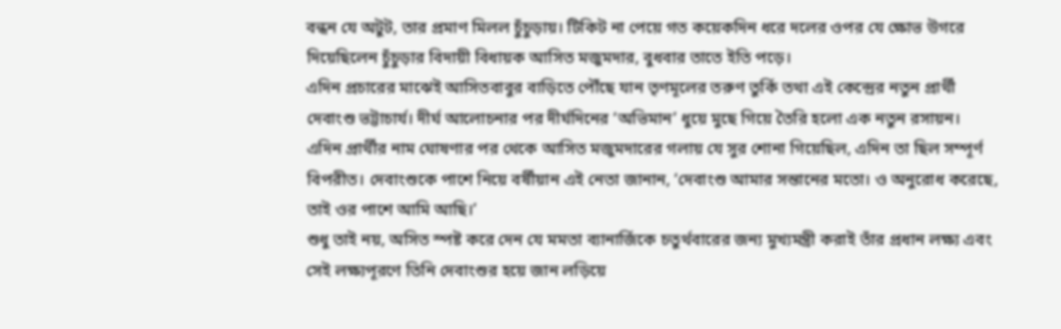বন্ধন যে অটুট, তার প্রমাণ মিলল চুঁচুড়ায়। টিকিট না পেয়ে গত কয়েকদিন ধরে দলের ওপর যে ক্ষোভ উগরে দিয়েছিলেন চুঁচুড়ার বিদায়ী বিধায়ক আসিত মজুমদার, বুধবার তাতে ইতি পড়ে।
এদিন প্রচারের মাঝেই আসিতবাবুর বাড়িতে পৌঁছে যান তৃণমূলের তরুণ তুর্কি তথা এই কেন্দ্রের নতুন প্রার্থী দেবাংশু ভট্টাচার্য। দীর্ঘ আলোচনার পর দীর্ঘদিনের ‘অভিমান’ ধুয়ে মুছে গিয়ে তৈরি হলো এক নতুন রসায়ন।
এদিন প্রার্থীর নাম ঘোষণার পর থেকে আসিত মজুমদারের গলায় যে সুর শোনা গিয়েছিল, এদিন তা ছিল সম্পূর্ণ বিপরীত। দেবাংশুকে পাশে নিয়ে বর্ষীয়ান এই নেতা জানান, ‘দেবাংশু আমার সন্তানের মতো। ও অনুরোধ করেছে, তাই ওর পাশে আমি আছি।’
শুধু তাই নয়, অসিত স্পষ্ট করে দেন যে মমতা ব্যানার্জিকে চতুর্থবারের জন্য মুখ্যমন্ত্রী করাই তাঁর প্রধান লক্ষ্য এবং সেই লক্ষ্যপূরণে তিনি দেবাংশুর হয়ে জান লড়িয়ে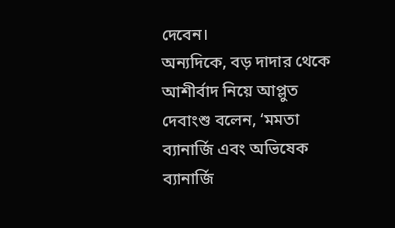দেবেন।
অন্যদিকে, বড় দাদার থেকে আশীর্বাদ নিয়ে আপ্লুত দেবাংশু বলেন, ‘মমতা ব্যানার্জি এবং অভিষেক ব্যানার্জি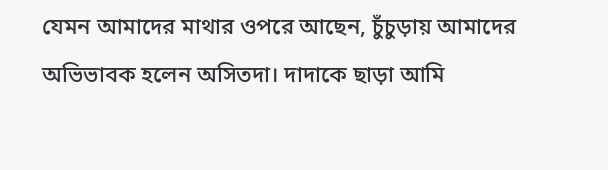যেমন আমাদের মাথার ওপরে আছেন, চুঁচুড়ায় আমাদের অভিভাবক হলেন অসিতদা। দাদাকে ছাড়া আমি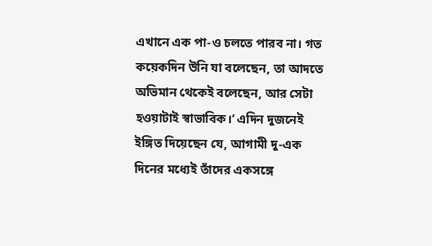এখানে এক পা-ও চলতে পারব না। গত কয়েকদিন উনি যা বলেছেন, তা আদতে অভিমান থেকেই বলেছেন, আর সেটা হওয়াটাই স্বাভাবিক।’ এদিন দুজনেই ইঙ্গিত দিয়েছেন যে, আগামী দু-এক দিনের মধ্যেই তাঁদের একসঙ্গে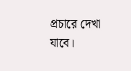প্রচারে দেখা যাবে।